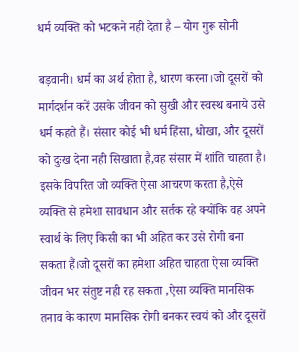धर्म व्यक्ति को भटकने नही देता है – योग गुरू सोनी

बड़वानी। धर्म का अर्थ होता है, धारण करना।जो दूसरों को मार्गदर्शन करें उसके जीवन को सुखी और स्वस्थ बनाये उसे धर्म कहते हैं। संसार कोई भी धर्म हिंसा, धोखा, और दूसरों को दुःख देना नही सिखाता है,वह संसार में शांति चाहता है। इसके विपरित जो व्यक्ति ऐसा आचरण करता है,ऐसे
व्यक्ति से हमेशा सावधान और सर्तक रहे क्योंकि वह अपने स्वार्थ के लिए किसी का भी अहित कर उसे रोगी बना सकता हैं।जो दूसरों का हमेशा अहित चाहता ऐसा व्यक्ति जीवन भर संतुष्ट नही रह सकता ,ऐसा व्यक्ति मानसिक तनाव के कारण मानसिक रोगी बनकर स्वयं को और दूसरों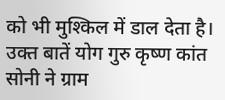को भी मुश्किल में डाल देता है। उक्त बातें योग गुरु कृष्ण कांत सोनी ने ग्राम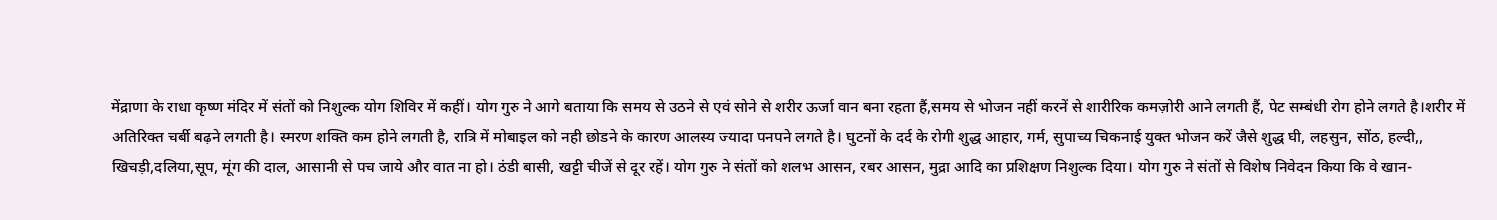मेंद्राणा के राधा कृष्ण मंदिर में संतों को निशुल्क योग शिविर में कहीं। योग गुरु ने आगे बताया कि समय से उठने से एवं सोने से शरीर ऊर्जा वान बना रहता हैं,समय से भोजन नहीं करनें से शारीरिक कमज़ोरी आने लगती हैं, पेट सम्बंधी रोग होने लगते है।शरीर में अतिरिक्त चर्बी बढ़ने लगती है। स्मरण शक्ति कम होने लगती है, रात्रि में मोबाइल को नही छोडने के कारण आलस्य ज्यादा पनपने लगते है। घुटनों के दर्द के रोगी शुद्ध आहार, गर्म, सुपाच्य चिकनाई युक्त भोजन करें जैसे शुद्ध घी, लहसुन, सोंठ, हल्दी,, खिचड़ी,दलिया,सूप, मूंग की दाल, आसानी से पच जाये और वात ना हो। ठंडी बासी, खट्टी चीजें से दूर रहें। योग गुरु ने संतों को शलभ आसन, रबर आसन, मुद्रा आदि का प्रशिक्षण निशुल्क दिया। योग गुरु ने संतों से विशेष निवेदन किया कि वे खान-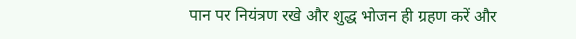पान पर नियंत्रण रखे और शुद्ध भोजन ही ग्रहण करें और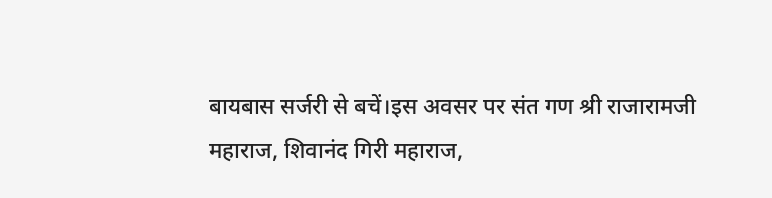बायबास सर्जरी से बचें।इस अवसर पर संत गण श्री राजारामजी महाराज, शिवानंद गिरी महाराज,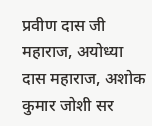प्रवीण दास जी महाराज, अयोध्या दास महाराज, अशोक कुमार जोशी सर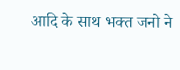आदि के साथ भक्त जनो ने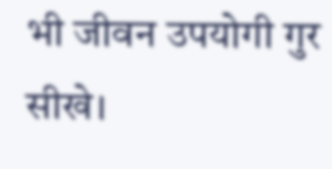भी जीवन उपयोगी गुर सीखे।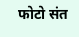फोटो संत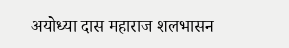अयोध्या दास महाराज शलभासन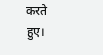करते हुए।